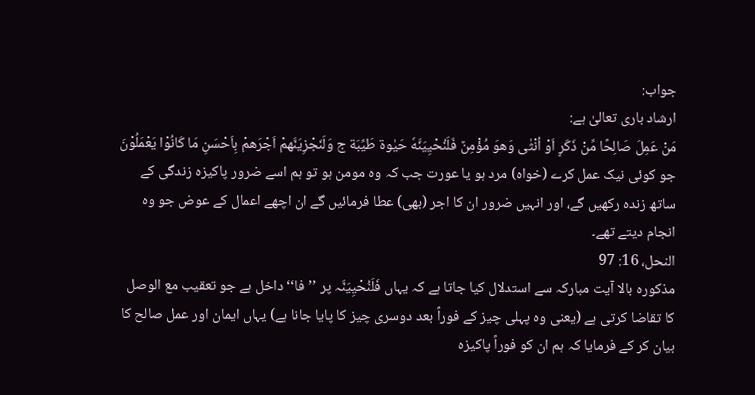جواب:
ارشاد باری تعالیٰ ہے:
مَنْ عَمِلَ صَالِحًا مِّنْ ذَکَرٍ اَوْ اُنْثٰی وَهوَ مُؤْمِنٌ فَلَنُحْیِیَنَّهٗ حَیٰوة طَیِّبَة ج وَلَنَجْزِیَنَّهمْ اَجْرَهمْ بِاَحْسَنِ مَا کَانُوْا یَعْمَلُوْنَ
جو کوئی نیک عمل کرے (خواہ) مرد ہو یا عورت جب کہ وہ مومن ہو تو ہم اسے ضرور پاکیزہ زندگی کے ساتھ زندہ رکھیں گے، اور انہیں ضرور ان کا اجر (بھی) عطا فرمائیں گے ان اچھے اعمال کے عوض جو وہ انجام دیتے تھے۔
النحل، 16: 97
مذکورہ بالا آیت مبارکہ سے استدلال کیا جاتا ہے کہ یہاں فَلَنُحْیِیَنَّہ پر ’’فا‘‘ داخل ہے جو تعقیب مع الوصل کا تقاضا کرتی ہے (یعنی وہ پہلی چیز کے فوراً بعد دوسری چیز کا پایا جانا ہے) یہاں ایمان اور عمل صالح کا بیان کر کے فرمایا کہ ہم ان کو فوراً پاکیزہ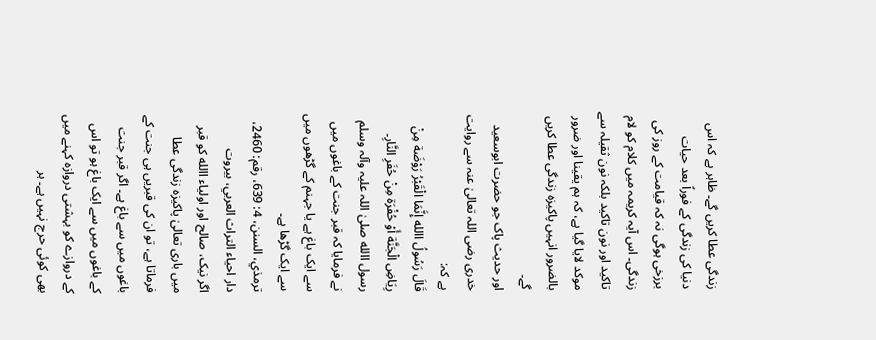زندگی عطا کریں گے۔ ظاہر ہے کہ اس دنیا کی زندگی کے فوراً بعد حیات برزخی ہوگی نہ کہ قیامت کے روز کی زندگی۔ اس آیہ کریمہ میں کلام کو لام تاکید اور نون تاکید بلکہ نون ثقیلہ سے موکد لایا گیا ہے، کہ ہم یقینا اور ضرور بالضرور انہیں پاکیزہ زندگی عطا کریں گے۔
اور حدیث پاک جو حضرت ابوسعید خدری رضی اللہ تعالیٰ عنہ سے روایت ہے کہ:
قَالَ رَسُولُ االله إِنَّمَا الْقَبْرُ رَوْضَة مِنْ رِیَاضِ الْجَنَّة أَوْ حُفْرَة مِنْ حُفَرِ النَّارِ۔
رسول االله صلیٰ اللہ علیہ وآلہ وسلم نے فرمایا کہ قبر جنت کے باغوں میں سے ایک باغ ہے یا جہنم کے گڑھوں میں سے ایک گڑھا ہے۔
ترمذي، السنن، 4: 639، رقم: 2460، دار احیاء التراث العربي، بیروت
اگر نیک، صالح اور اولیاء االله کو قبر میں باری تعالیٰ پاکیزہ زندگی عطا فرماتا ہے، تو ان کی قبریں ہی جنت کے باغوں میں سے باغ ہے۔ اگر قبر جنت کے باغوں میں سے ایک باغ ہو تو اس کے دروازے کو بہشتی دروازہ کہنے میں بھی کوئی حرج نہیں ہے۔ ہر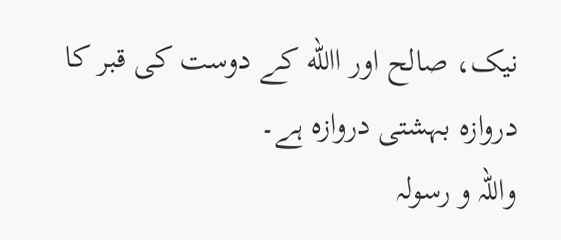نیک، صالح اور االله کے دوست کی قبر کا دروازہ بہشتی دروازہ ہے۔
واللہ و رسولہ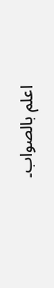اعلم بالصواب۔